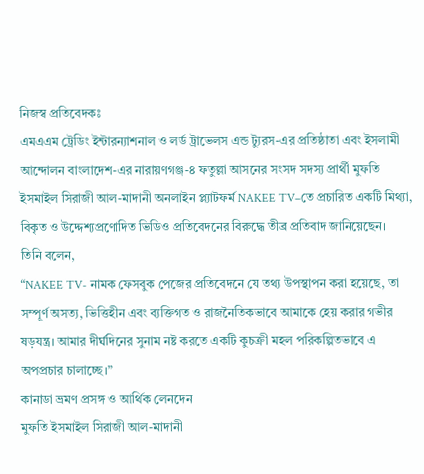নিজস্ব প্রতিবেদকঃ
এমএএম ট্রেডিং ইন্টারন্যাশনাল ও লর্ড ট্রাভেলস এন্ড ট্যুরস-এর প্রতিষ্ঠাতা এবং ইসলামী আন্দোলন বাংলাদেশ-এর নারায়ণগঞ্জ-৪ ফতুল্লা আসনের সংসদ সদস্য প্রার্থী মুফতি ইসমাইল সিরাজী আল-মাদানী অনলাইন প্ল্যাটফর্ম NAKEE TV–তে প্রচারিত একটি মিথ্যা, বিকৃত ও উদ্দেশ্যপ্রণোদিত ভিডিও প্রতিবেদনের বিরুদ্ধে তীব্র প্রতিবাদ জানিয়েছেন।
তিনি বলেন,
“NAKEE TV- নামক ফেসবুক পেজের প্রতিবেদনে যে তথ্য উপস্থাপন করা হয়েছে, তা সম্পূর্ণ অসত্য, ভিত্তিহীন এবং ব্যক্তিগত ও রাজনৈতিকভাবে আমাকে হেয় করার গভীর ষড়যন্ত্র। আমার দীর্ঘদিনের সুনাম নষ্ট করতে একটি কুচক্রী মহল পরিকল্পিতভাবে এ অপপ্রচার চালাচ্ছে।”
কানাডা ভ্রমণ প্রসঙ্গ ও আর্থিক লেনদেন
মুফতি ইসমাইল সিরাজী আল-মাদানী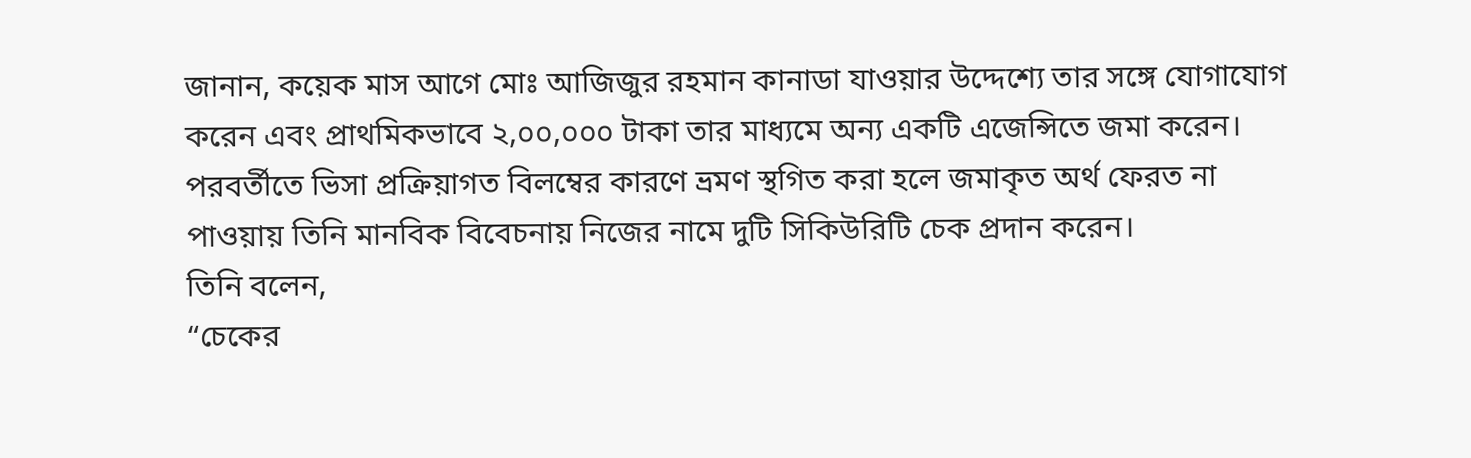জানান, কয়েক মাস আগে মোঃ আজিজুর রহমান কানাডা যাওয়ার উদ্দেশ্যে তার সঙ্গে যোগাযোগ করেন এবং প্রাথমিকভাবে ২,০০,০০০ টাকা তার মাধ্যমে অন্য একটি এজেন্সিতে জমা করেন। পরবর্তীতে ভিসা প্রক্রিয়াগত বিলম্বের কারণে ভ্রমণ স্থগিত করা হলে জমাকৃত অর্থ ফেরত না পাওয়ায় তিনি মানবিক বিবেচনায় নিজের নামে দুটি সিকিউরিটি চেক প্রদান করেন।
তিনি বলেন,
“চেকের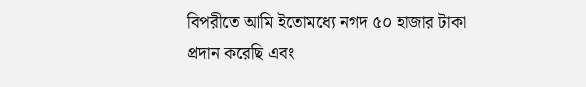বিপরীতে আমি ইতোমধ্যে নগদ ৫০ হাজার টাকা প্রদান করেছি এবং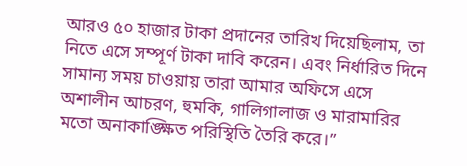আরও ৫০ হাজার টাকা প্রদানের তারিখ দিয়েছিলাম, তা নিতে এসে সম্পূর্ণ টাকা দাবি করেন। এবং নির্ধারিত দিনে সামান্য সময় চাওয়ায় তারা আমার অফিসে এসে অশালীন আচরণ, হুমকি, গালিগালাজ ও মারামারির মতো অনাকাঙ্ক্ষিত পরিস্থিতি তৈরি করে।”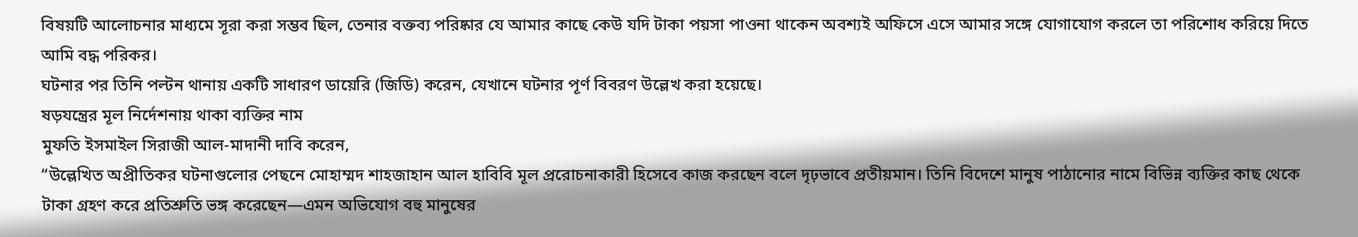বিষয়টি আলোচনার মাধ্যমে সূরা করা সম্ভব ছিল, তেনার বক্তব্য পরিষ্কার যে আমার কাছে কেউ যদি টাকা পয়সা পাওনা থাকেন অবশ্যই অফিসে এসে আমার সঙ্গে যোগাযোগ করলে তা পরিশোধ করিয়ে দিতে আমি বদ্ধ পরিকর।
ঘটনার পর তিনি পল্টন থানায় একটি সাধারণ ডায়েরি (জিডি) করেন, যেখানে ঘটনার পূর্ণ বিবরণ উল্লেখ করা হয়েছে।
ষড়যন্ত্রের মূল নির্দেশনায় থাকা ব্যক্তির নাম
মুফতি ইসমাইল সিরাজী আল-মাদানী দাবি করেন,
“উল্লেখিত অপ্রীতিকর ঘটনাগুলোর পেছনে মোহাম্মদ শাহজাহান আল হাবিবি মূল প্ররোচনাকারী হিসেবে কাজ করছেন বলে দৃঢ়ভাবে প্রতীয়মান। তিনি বিদেশে মানুষ পাঠানোর নামে বিভিন্ন ব্যক্তির কাছ থেকে টাকা গ্রহণ করে প্রতিশ্রুতি ভঙ্গ করেছেন—এমন অভিযোগ বহু মানুষের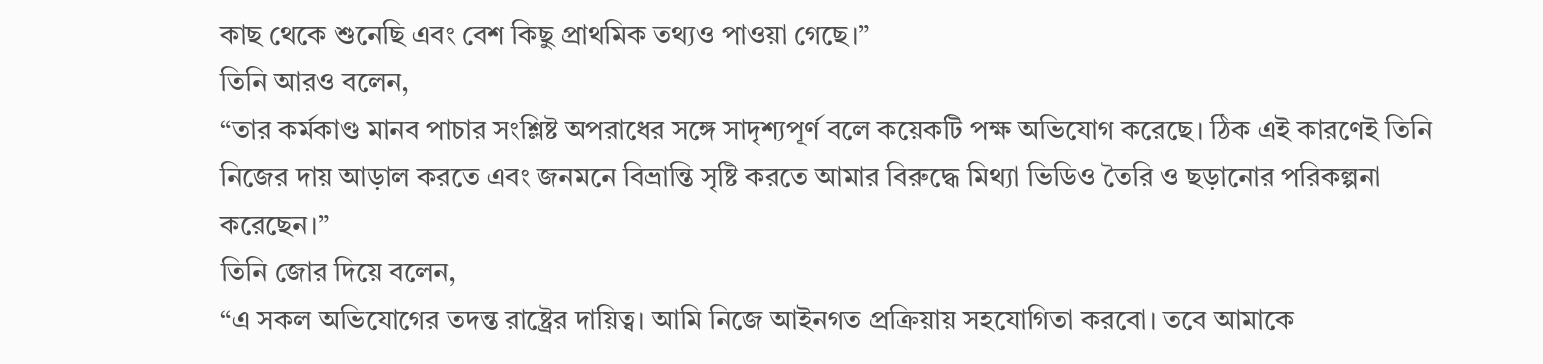কাছ থেকে শুনেছি এবং বেশ কিছু প্রাথমিক তথ্যও পাওয়া গেছে।”
তিনি আরও বলেন,
“তার কর্মকাণ্ড মানব পাচার সংশ্লিষ্ট অপরাধের সঙ্গে সাদৃশ্যপূর্ণ বলে কয়েকটি পক্ষ অভিযোগ করেছে। ঠিক এই কারণেই তিনি নিজের দায় আড়াল করতে এবং জনমনে বিভ্রান্তি সৃষ্টি করতে আমার বিরুদ্ধে মিথ্যা ভিডিও তৈরি ও ছড়ানোর পরিকল্পনা করেছেন।”
তিনি জোর দিয়ে বলেন,
“এ সকল অভিযোগের তদন্ত রাষ্ট্রের দায়িত্ব। আমি নিজে আইনগত প্রক্রিয়ায় সহযোগিতা করবো। তবে আমাকে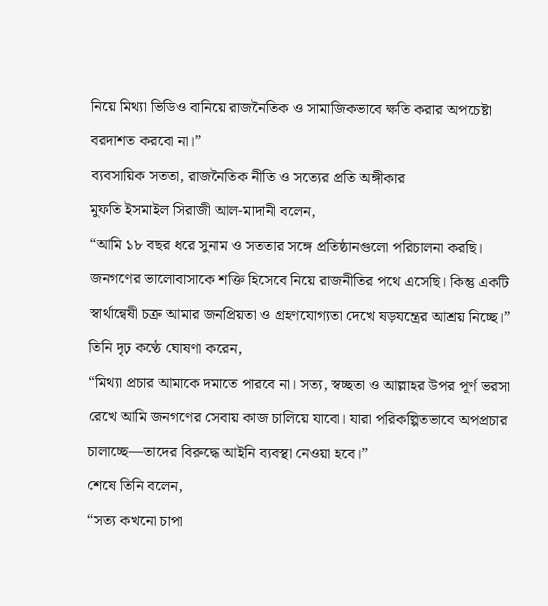নিয়ে মিথ্যা ভিডিও বানিয়ে রাজনৈতিক ও সামাজিকভাবে ক্ষতি করার অপচেষ্টা বরদাশত করবো না।”
ব্যবসায়িক সততা, রাজনৈতিক নীতি ও সত্যের প্রতি অঙ্গীকার
মুফতি ইসমাইল সিরাজী আল-মাদানী বলেন,
“আমি ১৮ বছর ধরে সুনাম ও সততার সঙ্গে প্রতিষ্ঠানগুলো পরিচালনা করছি। জনগণের ভালোবাসাকে শক্তি হিসেবে নিয়ে রাজনীতির পথে এসেছি। কিন্তু একটি স্বার্থান্বেষী চক্র আমার জনপ্রিয়তা ও গ্রহণযোগ্যতা দেখে ষড়যন্ত্রের আশ্রয় নিচ্ছে।”
তিনি দৃঢ় কণ্ঠে ঘোষণা করেন,
“মিথ্যা প্রচার আমাকে দমাতে পারবে না। সত্য, স্বচ্ছতা ও আল্লাহর উপর পূর্ণ ভরসা রেখে আমি জনগণের সেবায় কাজ চালিয়ে যাবো। যারা পরিকল্পিতভাবে অপপ্রচার চালাচ্ছে—তাদের বিরুদ্ধে আইনি ব্যবস্থা নেওয়া হবে।”
শেষে তিনি বলেন,
“সত্য কখনো চাপা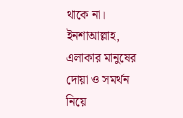থাকে না। ইনশাআল্লাহ, এলাকার মানুষের দোয়া ও সমর্থন নিয়ে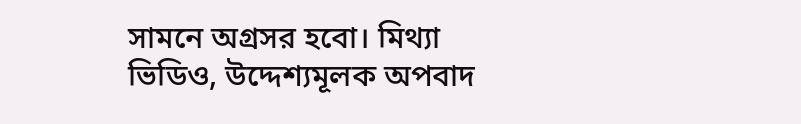সামনে অগ্রসর হবো। মিথ্যা ভিডিও, উদ্দেশ্যমূলক অপবাদ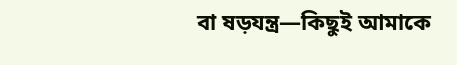বা ষড়যন্ত্র—কিছুই আমাকে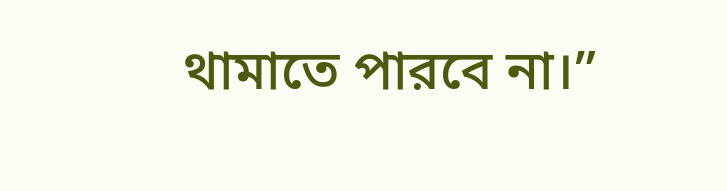থামাতে পারবে না।”